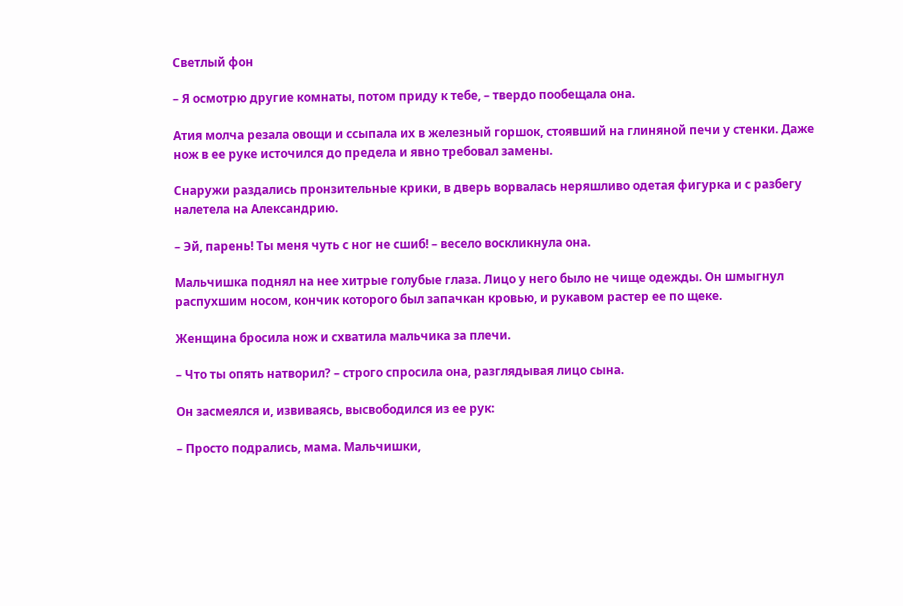Светлый фон

– Я осмотрю другие комнаты, потом приду к тебе, – твердо пообещала она.

Атия молча резала овощи и ссыпала их в железный горшок, стоявший на глиняной печи у стенки. Даже нож в ее руке источился до предела и явно требовал замены.

Снаружи раздались пронзительные крики, в дверь ворвалась неряшливо одетая фигурка и с разбегу налетела на Александрию.

– Эй, парень! Ты меня чуть с ног не сшиб! – весело воскликнула она.

Мальчишка поднял на нее хитрые голубые глаза. Лицо у него было не чище одежды. Он шмыгнул распухшим носом, кончик которого был запачкан кровью, и рукавом растер ее по щеке.

Женщина бросила нож и схватила мальчика за плечи.

– Что ты опять натворил? – строго спросила она, разглядывая лицо сына.

Он засмеялся и, извиваясь, высвободился из ее рук:

– Просто подрались, мама. Мальчишки,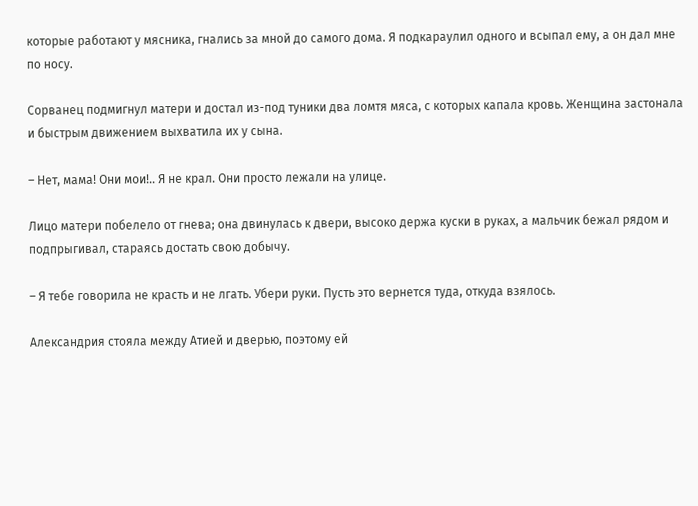которые работают у мясника, гнались за мной до самого дома. Я подкараулил одного и всыпал ему, а он дал мне по носу.

Сорванец подмигнул матери и достал из-под туники два ломтя мяса, с которых капала кровь. Женщина застонала и быстрым движением выхватила их у сына.

– Нет, мама! Они мои!.. Я не крал. Они просто лежали на улице.

Лицо матери побелело от гнева; она двинулась к двери, высоко держа куски в руках, а мальчик бежал рядом и подпрыгивал, стараясь достать свою добычу.

– Я тебе говорила не красть и не лгать. Убери руки. Пусть это вернется туда, откуда взялось.

Александрия стояла между Атией и дверью, поэтому ей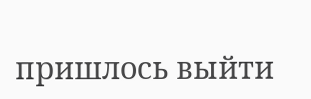пришлось выйти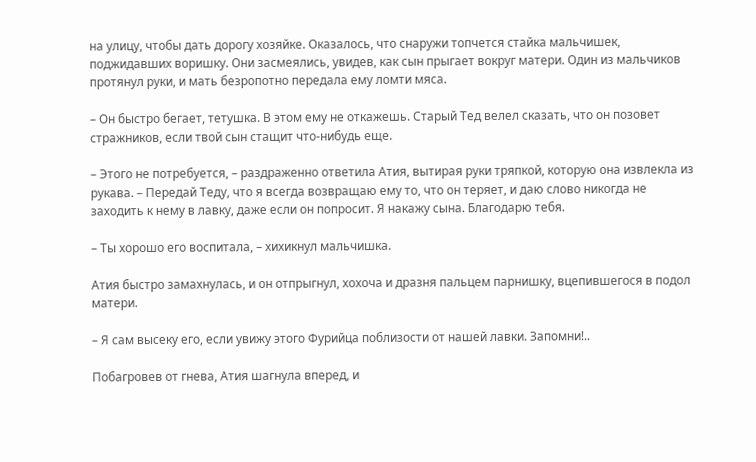на улицу, чтобы дать дорогу хозяйке. Оказалось, что снаружи топчется стайка мальчишек, поджидавших воришку. Они засмеялись, увидев, как сын прыгает вокруг матери. Один из мальчиков протянул руки, и мать безропотно передала ему ломти мяса.

– Он быстро бегает, тетушка. В этом ему не откажешь. Старый Тед велел сказать, что он позовет стражников, если твой сын стащит что-нибудь еще.

– Этого не потребуется, – раздраженно ответила Атия, вытирая руки тряпкой, которую она извлекла из рукава. – Передай Теду, что я всегда возвращаю ему то, что он теряет, и даю слово никогда не заходить к нему в лавку, даже если он попросит. Я накажу сына. Благодарю тебя.

– Ты хорошо его воспитала, – хихикнул мальчишка.

Атия быстро замахнулась, и он отпрыгнул, хохоча и дразня пальцем парнишку, вцепившегося в подол матери.

– Я сам высеку его, если увижу этого Фурийца поблизости от нашей лавки. Запомни!..

Побагровев от гнева, Атия шагнула вперед, и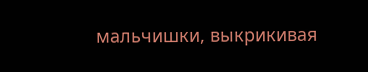мальчишки, выкрикивая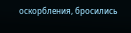оскорбления, бросились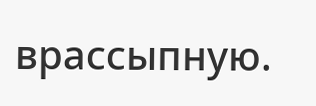врассыпную.